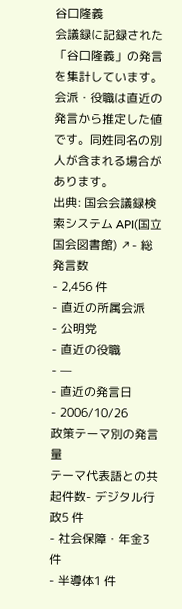谷口隆義
会議録に記録された「谷口隆義」の発言を集計しています。会派・役職は直近の発言から推定した値です。同姓同名の別人が含まれる場合があります。
出典: 国会会議録検索システム API(国立国会図書館) ↗- 総発言数
- 2,456 件
- 直近の所属会派
- 公明党
- 直近の役職
- —
- 直近の発言日
- 2006/10/26
政策テーマ別の発言量
テーマ代表語との共起件数- デジタル行政5 件
- 社会保障・年金3 件
- 半導体1 件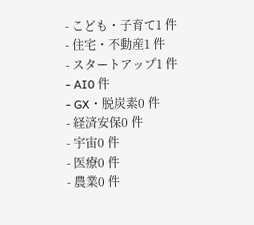- こども・子育て1 件
- 住宅・不動産1 件
- スタートアップ1 件
- AI0 件
- GX・脱炭素0 件
- 経済安保0 件
- 宇宙0 件
- 医療0 件
- 農業0 件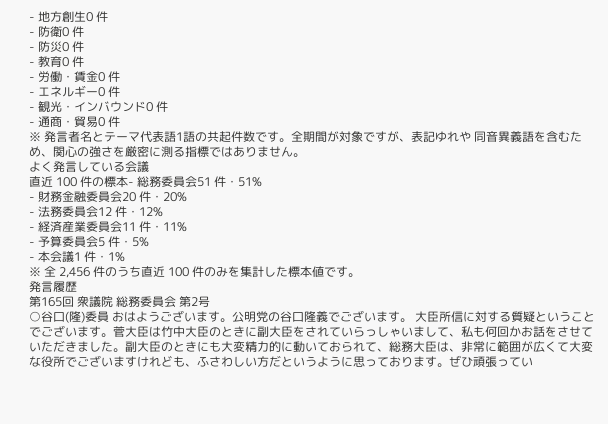- 地方創生0 件
- 防衛0 件
- 防災0 件
- 教育0 件
- 労働・賃金0 件
- エネルギー0 件
- 観光・インバウンド0 件
- 通商・貿易0 件
※ 発言者名とテーマ代表語1語の共起件数です。全期間が対象ですが、表記ゆれや 同音異義語を含むため、関心の強さを厳密に測る指標ではありません。
よく発言している会議
直近 100 件の標本- 総務委員会51 件・51%
- 財務金融委員会20 件・20%
- 法務委員会12 件・12%
- 経済産業委員会11 件・11%
- 予算委員会5 件・5%
- 本会議1 件・1%
※ 全 2,456 件のうち直近 100 件のみを集計した標本値です。
発言履歴
第165回 衆議院 総務委員会 第2号
○谷口(隆)委員 おはようございます。公明党の谷口隆義でございます。 大臣所信に対する質疑ということでございます。菅大臣は竹中大臣のときに副大臣をされていらっしゃいまして、私も何回かお話をさせていただきました。副大臣のときにも大変精力的に動いておられて、総務大臣は、非常に範囲が広くて大変な役所でございますけれども、ふさわしい方だというように思っております。ぜひ頑張ってい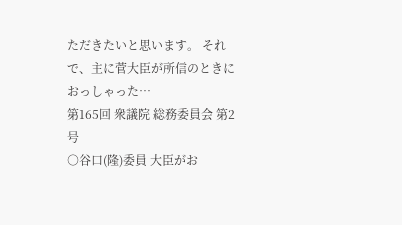ただきたいと思います。 それで、主に菅大臣が所信のときにおっしゃった…
第165回 衆議院 総務委員会 第2号
○谷口(隆)委員 大臣がお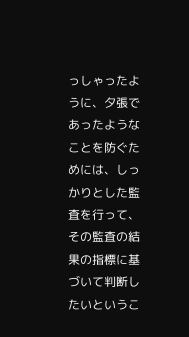っしゃったように、夕張であったようなことを防ぐためには、しっかりとした監査を行って、その監査の結果の指標に基づいて判断したいというこ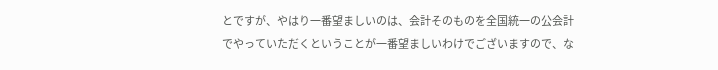とですが、やはり一番望ましいのは、会計そのものを全国統一の公会計でやっていただくということが一番望ましいわけでございますので、な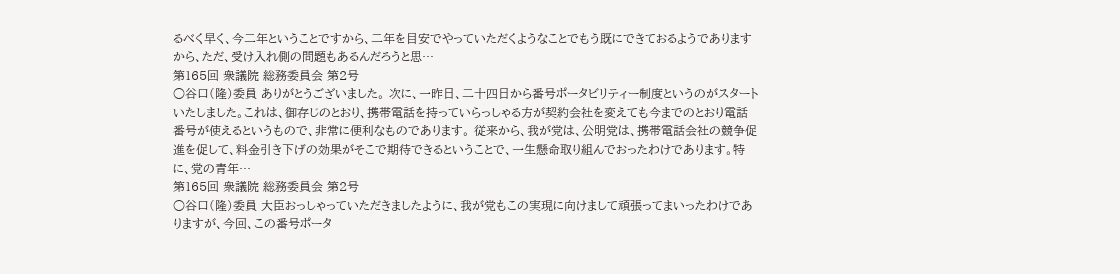るべく早く、今二年ということですから、二年を目安でやっていただくようなことでもう既にできておるようでありますから、ただ、受け入れ側の問題もあるんだろうと思…
第165回 衆議院 総務委員会 第2号
○谷口(隆)委員 ありがとうございました。 次に、一昨日、二十四日から番号ポータビリティー制度というのがスタートいたしました。これは、御存じのとおり、携帯電話を持っていらっしゃる方が契約会社を変えても今までのとおり電話番号が使えるというもので、非常に便利なものであります。 従来から、我が党は、公明党は、携帯電話会社の競争促進を促して、料金引き下げの効果がそこで期待できるということで、一生懸命取り組んでおったわけであります。特に、党の青年…
第165回 衆議院 総務委員会 第2号
○谷口(隆)委員 大臣おっしゃっていただきましたように、我が党もこの実現に向けまして頑張ってまいったわけでありますが、今回、この番号ポータ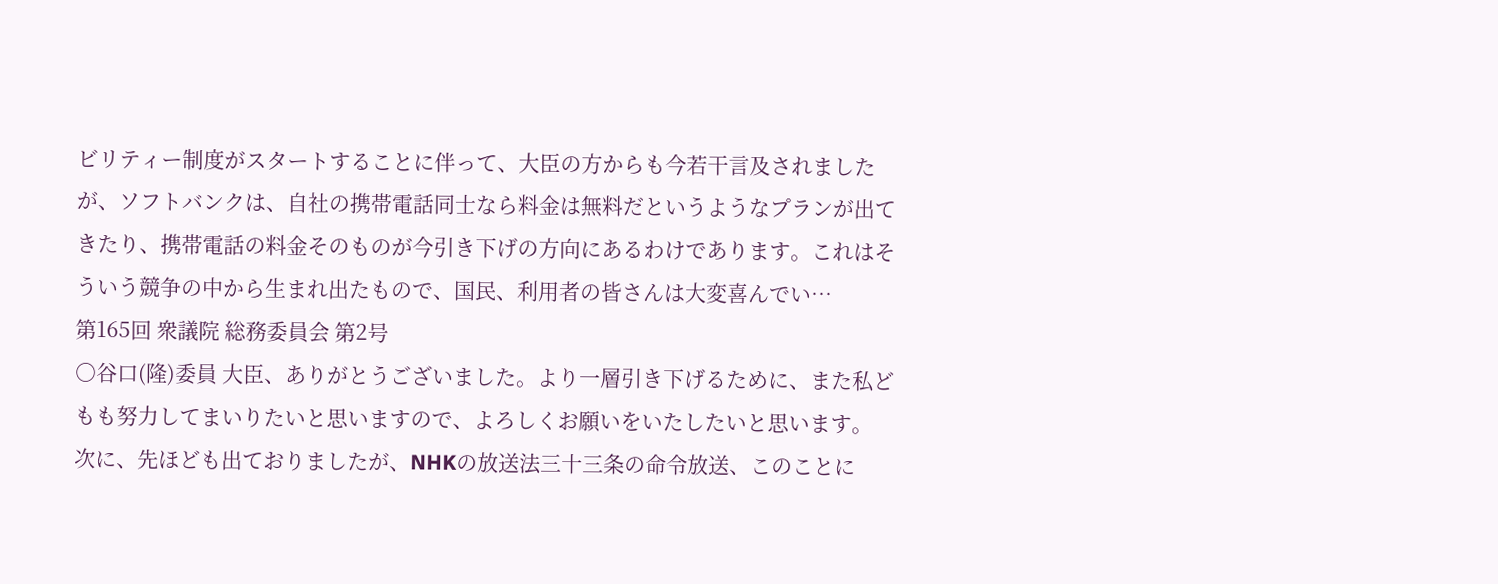ビリティー制度がスタートすることに伴って、大臣の方からも今若干言及されましたが、ソフトバンクは、自社の携帯電話同士なら料金は無料だというようなプランが出てきたり、携帯電話の料金そのものが今引き下げの方向にあるわけであります。これはそういう競争の中から生まれ出たもので、国民、利用者の皆さんは大変喜んでい…
第165回 衆議院 総務委員会 第2号
○谷口(隆)委員 大臣、ありがとうございました。より一層引き下げるために、また私どもも努力してまいりたいと思いますので、よろしくお願いをいたしたいと思います。 次に、先ほども出ておりましたが、NHKの放送法三十三条の命令放送、このことに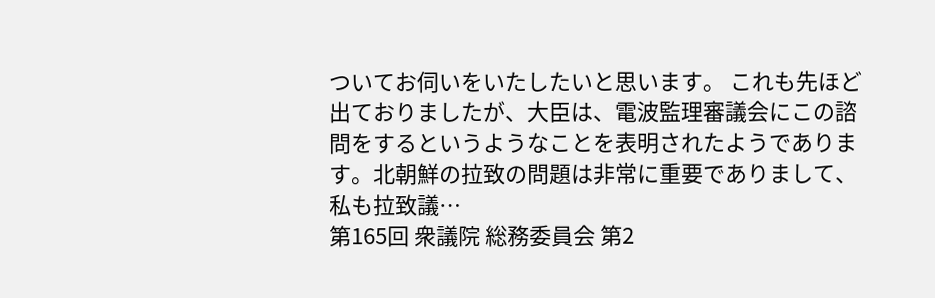ついてお伺いをいたしたいと思います。 これも先ほど出ておりましたが、大臣は、電波監理審議会にこの諮問をするというようなことを表明されたようであります。北朝鮮の拉致の問題は非常に重要でありまして、私も拉致議…
第165回 衆議院 総務委員会 第2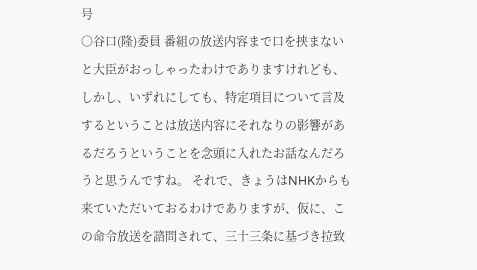号
○谷口(隆)委員 番組の放送内容まで口を挟まないと大臣がおっしゃったわけでありますけれども、しかし、いずれにしても、特定項目について言及するということは放送内容にそれなりの影響があるだろうということを念頭に入れたお話なんだろうと思うんですね。 それで、きょうはNHKからも来ていただいておるわけでありますが、仮に、この命令放送を諮問されて、三十三条に基づき拉致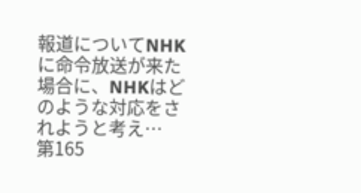報道についてNHKに命令放送が来た場合に、NHKはどのような対応をされようと考え…
第165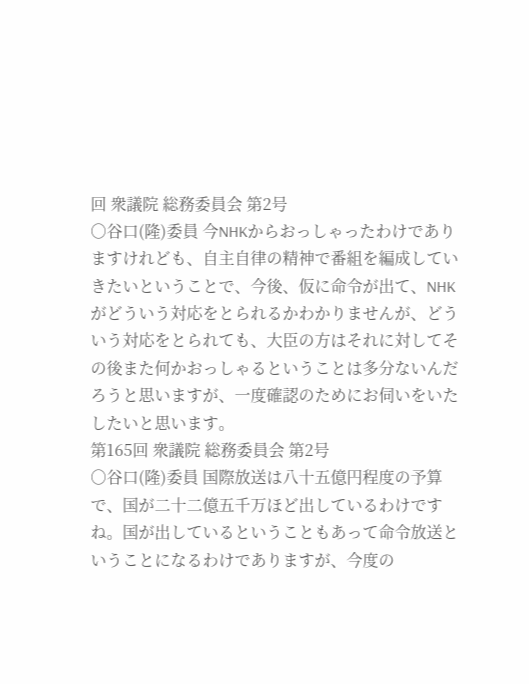回 衆議院 総務委員会 第2号
○谷口(隆)委員 今NHKからおっしゃったわけでありますけれども、自主自律の精神で番組を編成していきたいということで、今後、仮に命令が出て、NHKがどういう対応をとられるかわかりませんが、どういう対応をとられても、大臣の方はそれに対してその後また何かおっしゃるということは多分ないんだろうと思いますが、一度確認のためにお伺いをいたしたいと思います。
第165回 衆議院 総務委員会 第2号
○谷口(隆)委員 国際放送は八十五億円程度の予算で、国が二十二億五千万ほど出しているわけですね。国が出しているということもあって命令放送ということになるわけでありますが、今度の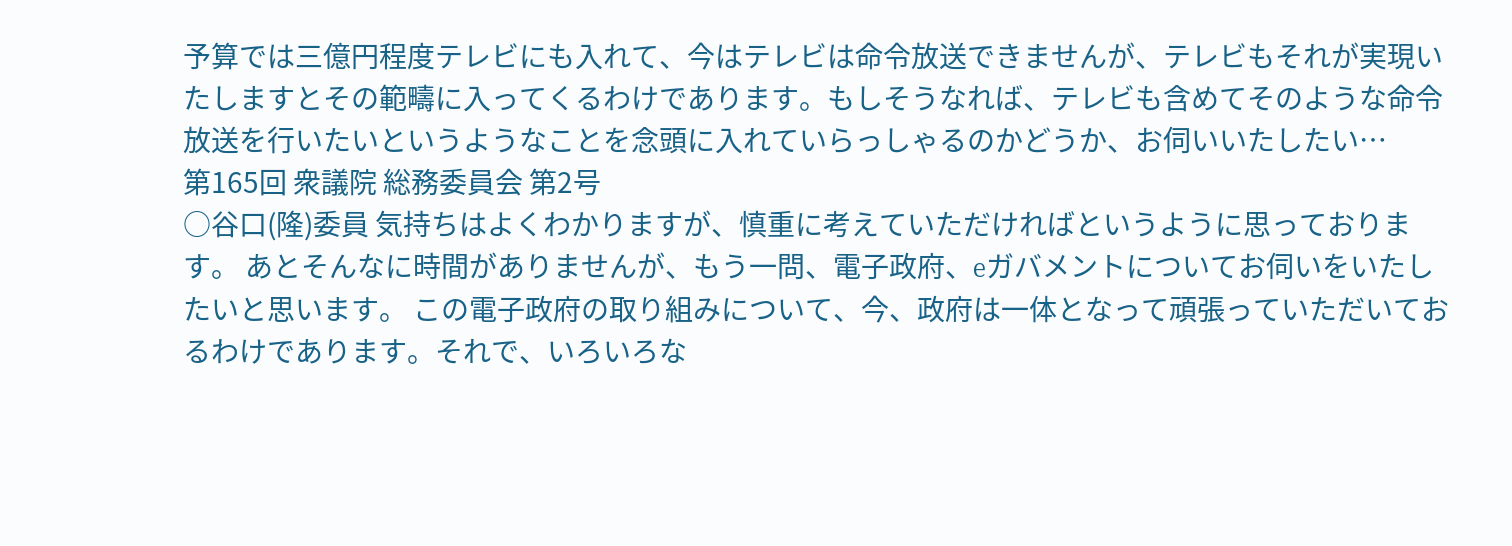予算では三億円程度テレビにも入れて、今はテレビは命令放送できませんが、テレビもそれが実現いたしますとその範疇に入ってくるわけであります。もしそうなれば、テレビも含めてそのような命令放送を行いたいというようなことを念頭に入れていらっしゃるのかどうか、お伺いいたしたい…
第165回 衆議院 総務委員会 第2号
○谷口(隆)委員 気持ちはよくわかりますが、慎重に考えていただければというように思っております。 あとそんなに時間がありませんが、もう一問、電子政府、eガバメントについてお伺いをいたしたいと思います。 この電子政府の取り組みについて、今、政府は一体となって頑張っていただいておるわけであります。それで、いろいろな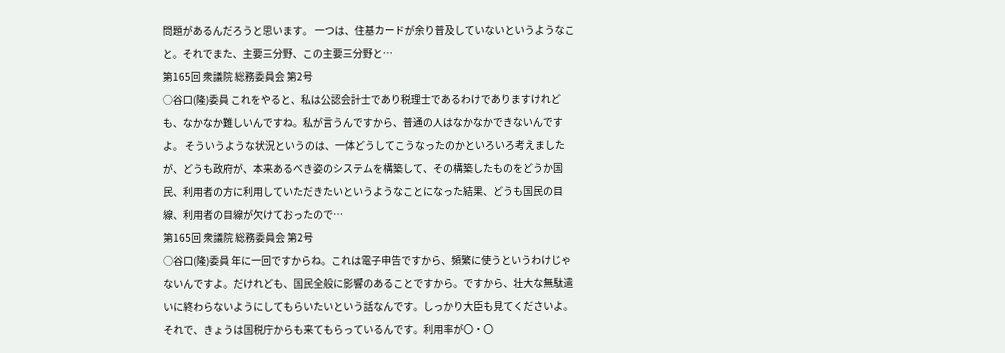問題があるんだろうと思います。 一つは、住基カードが余り普及していないというようなこと。それでまた、主要三分野、この主要三分野と…
第165回 衆議院 総務委員会 第2号
○谷口(隆)委員 これをやると、私は公認会計士であり税理士であるわけでありますけれども、なかなか難しいんですね。私が言うんですから、普通の人はなかなかできないんですよ。 そういうような状況というのは、一体どうしてこうなったのかといろいろ考えましたが、どうも政府が、本来あるべき姿のシステムを構築して、その構築したものをどうか国民、利用者の方に利用していただきたいというようなことになった結果、どうも国民の目線、利用者の目線が欠けておったので…
第165回 衆議院 総務委員会 第2号
○谷口(隆)委員 年に一回ですからね。これは電子申告ですから、頻繁に使うというわけじゃないんですよ。だけれども、国民全般に影響のあることですから。ですから、壮大な無駄遣いに終わらないようにしてもらいたいという話なんです。しっかり大臣も見てくださいよ。 それで、きょうは国税庁からも来てもらっているんです。利用率が〇・〇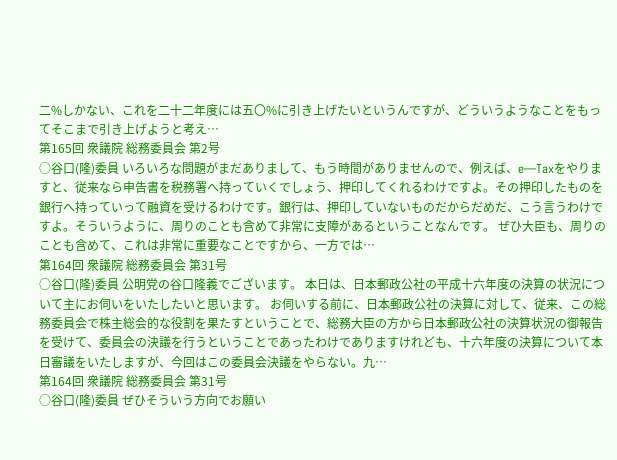二%しかない、これを二十二年度には五〇%に引き上げたいというんですが、どういうようなことをもってそこまで引き上げようと考え…
第165回 衆議院 総務委員会 第2号
○谷口(隆)委員 いろいろな問題がまだありまして、もう時間がありませんので、例えば、e—Taxをやりますと、従来なら申告書を税務署へ持っていくでしょう、押印してくれるわけですよ。その押印したものを銀行へ持っていって融資を受けるわけです。銀行は、押印していないものだからだめだ、こう言うわけですよ。そういうように、周りのことも含めて非常に支障があるということなんです。 ぜひ大臣も、周りのことも含めて、これは非常に重要なことですから、一方では…
第164回 衆議院 総務委員会 第31号
○谷口(隆)委員 公明党の谷口隆義でございます。 本日は、日本郵政公社の平成十六年度の決算の状況について主にお伺いをいたしたいと思います。 お伺いする前に、日本郵政公社の決算に対して、従来、この総務委員会で株主総会的な役割を果たすということで、総務大臣の方から日本郵政公社の決算状況の御報告を受けて、委員会の決議を行うということであったわけでありますけれども、十六年度の決算について本日審議をいたしますが、今回はこの委員会決議をやらない。九…
第164回 衆議院 総務委員会 第31号
○谷口(隆)委員 ぜひそういう方向でお願い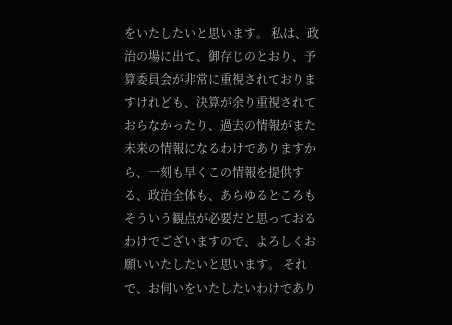をいたしたいと思います。 私は、政治の場に出て、御存じのとおり、予算委員会が非常に重視されておりますけれども、決算が余り重視されておらなかったり、過去の情報がまた未来の情報になるわけでありますから、一刻も早くこの情報を提供する、政治全体も、あらゆるところもそういう観点が必要だと思っておるわけでございますので、よろしくお願いいたしたいと思います。 それで、お伺いをいたしたいわけであり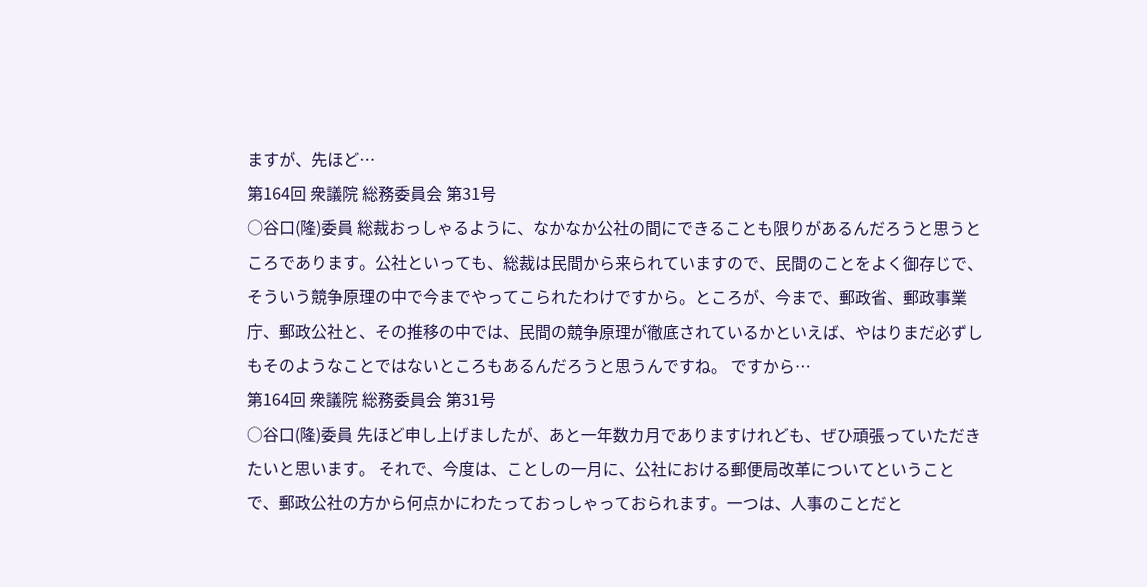ますが、先ほど…
第164回 衆議院 総務委員会 第31号
○谷口(隆)委員 総裁おっしゃるように、なかなか公社の間にできることも限りがあるんだろうと思うところであります。公社といっても、総裁は民間から来られていますので、民間のことをよく御存じで、そういう競争原理の中で今までやってこられたわけですから。ところが、今まで、郵政省、郵政事業庁、郵政公社と、その推移の中では、民間の競争原理が徹底されているかといえば、やはりまだ必ずしもそのようなことではないところもあるんだろうと思うんですね。 ですから…
第164回 衆議院 総務委員会 第31号
○谷口(隆)委員 先ほど申し上げましたが、あと一年数カ月でありますけれども、ぜひ頑張っていただきたいと思います。 それで、今度は、ことしの一月に、公社における郵便局改革についてということで、郵政公社の方から何点かにわたっておっしゃっておられます。一つは、人事のことだと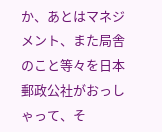か、あとはマネジメント、また局舎のこと等々を日本郵政公社がおっしゃって、そ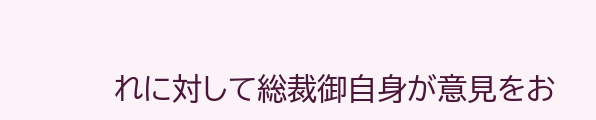れに対して総裁御自身が意見をお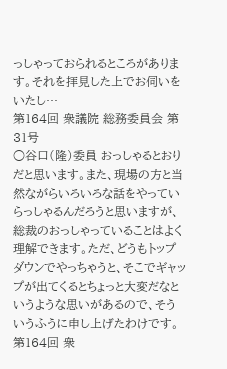っしゃっておられるところがあります。それを拝見した上でお伺いをいたし…
第164回 衆議院 総務委員会 第31号
○谷口(隆)委員 おっしゃるとおりだと思います。また、現場の方と当然ながらいろいろな話をやっていらっしゃるんだろうと思いますが、総裁のおっしゃっていることはよく理解できます。ただ、どうもトップダウンでやっちゃうと、そこでギャップが出てくるとちょっと大変だなというような思いがあるので、そういうふうに申し上げたわけです。
第164回 衆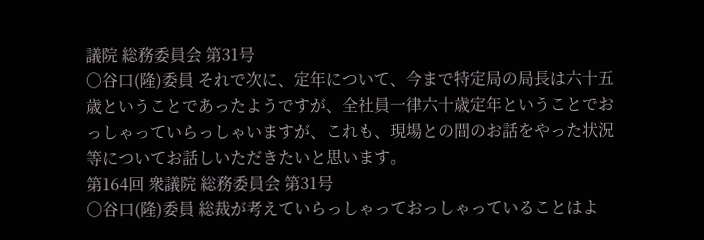議院 総務委員会 第31号
○谷口(隆)委員 それで次に、定年について、今まで特定局の局長は六十五歳ということであったようですが、全社員一律六十歳定年ということでおっしゃっていらっしゃいますが、これも、現場との間のお話をやった状況等についてお話しいただきたいと思います。
第164回 衆議院 総務委員会 第31号
○谷口(隆)委員 総裁が考えていらっしゃっておっしゃっていることはよ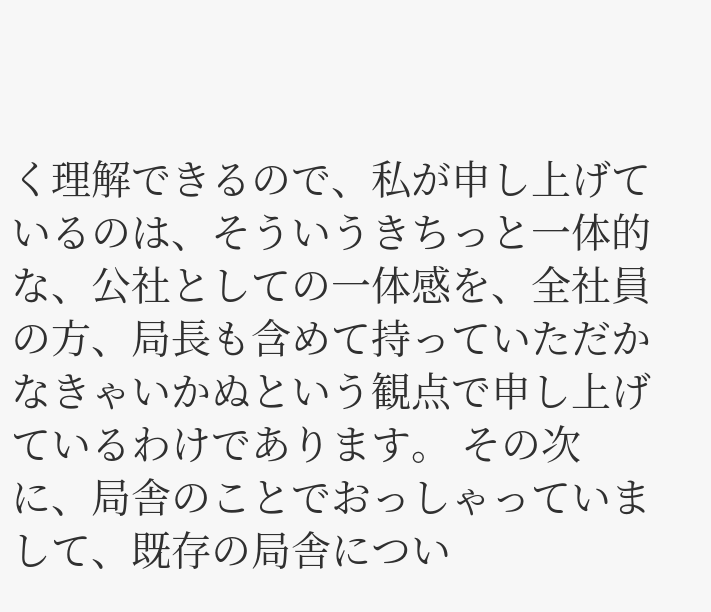く理解できるので、私が申し上げているのは、そういうきちっと一体的な、公社としての一体感を、全社員の方、局長も含めて持っていただかなきゃいかぬという観点で申し上げているわけであります。 その次に、局舎のことでおっしゃっていまして、既存の局舎につい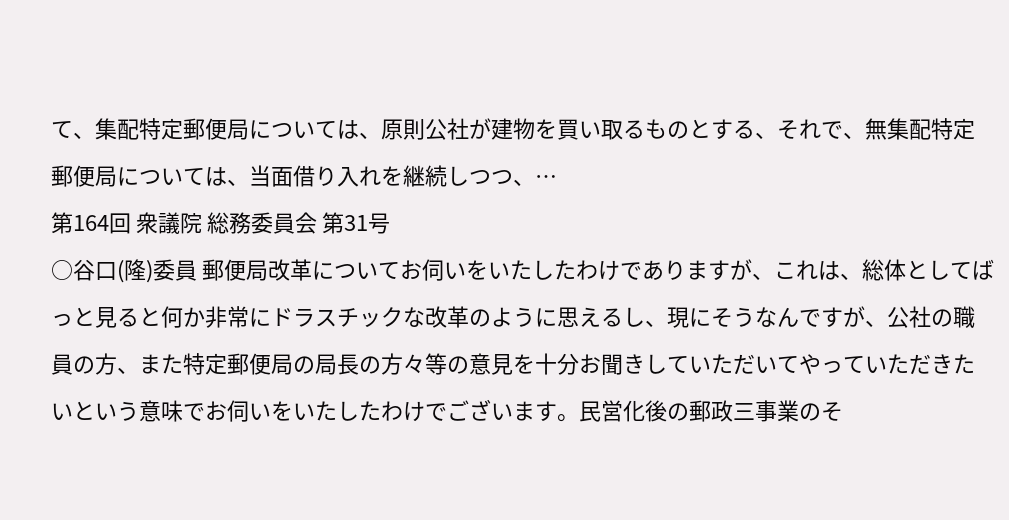て、集配特定郵便局については、原則公社が建物を買い取るものとする、それで、無集配特定郵便局については、当面借り入れを継続しつつ、…
第164回 衆議院 総務委員会 第31号
○谷口(隆)委員 郵便局改革についてお伺いをいたしたわけでありますが、これは、総体としてばっと見ると何か非常にドラスチックな改革のように思えるし、現にそうなんですが、公社の職員の方、また特定郵便局の局長の方々等の意見を十分お聞きしていただいてやっていただきたいという意味でお伺いをいたしたわけでございます。民営化後の郵政三事業のそ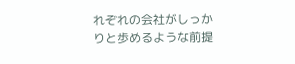れぞれの会社がしっかりと歩めるような前提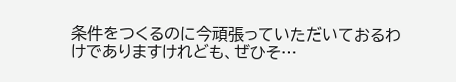条件をつくるのに今頑張っていただいておるわけでありますけれども、ぜひそ…